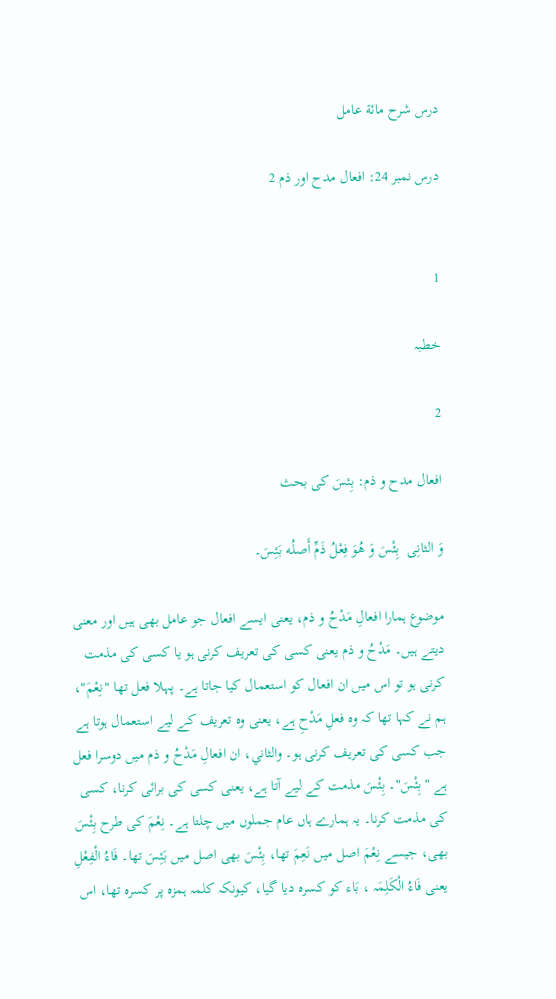درس شرح مائة عامل

درس نمبر 24: افعال مدح اور ذم 2


1

خطبہ

2

افعال مدح و ذم: بِئسَ کی بحث

وَ الثانِی  بِئْسَ وَ هُوَ فِعْلُ ذَمِّ أَصلُه بَئِسَ۔

موضوع ہمارا افعالِ مَدْحُ و ذم، یعنی ایسے افعال جو عامل بھی ہیں اور معنی دیتے ہیں۔ مَدْحُ و ذم یعنی کسی کی تعریف کرنی ہو یا کسی کی مذمت کرنی ہو تو اس میں ان افعال کو استعمال کیا جاتا ہے۔ پہلا فعل تھا "نِعْمَ"، ہم نے کہا تھا کہ وہ فعلِ مَدْحِ ہے، یعنی وہ تعریف کے لیے استعمال ہوتا ہے جب کسی کی تعریف کرنی ہو۔ والثاني، ان افعالِ مَدْحُ و ذم میں دوسرا فعل ہے "بِئْسَ"۔ بِئْسَ مذمت کے لیے آتا ہے، یعنی کسی کی برائی کرنا، کسی کی مذمت کرنا۔ یہ ہمارے ہاں عام جملوں میں چلتا ہے۔ نِعْمَ کی طرح بِئْسَ بھی، جیسے نِعْمَ اصل میں نَعِمَ تھا، بِئْسَ بھی اصل میں بَئِسَ تھا۔ فَاءُ الْفِعْلِ یعنی فَاءُ الْکَلِمَہ ، بَاء کو کسرہ دیا گیا، کیونکہ کلمہ ہمزہ پر کسرہ تھا، اس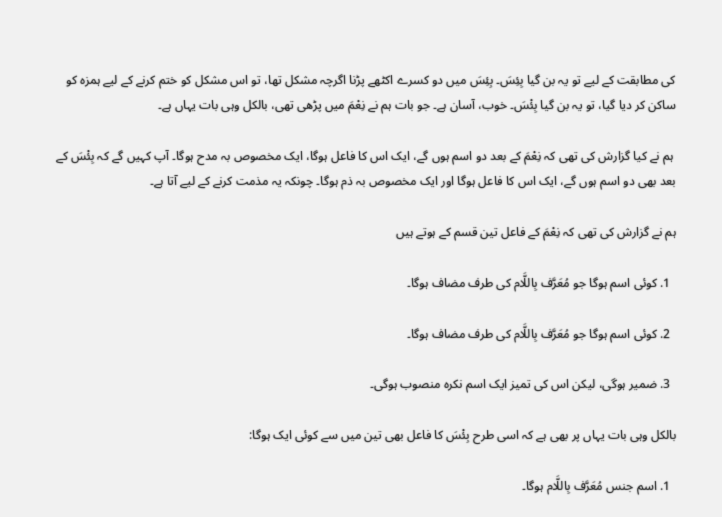کی مطابقت کے لیے تو یہ بن گیا بِئِسَ۔ بِئِسَ میں دو کسرے اکٹھے پڑنا اگرچہ مشکل تھا، تو اس مشکل کو ختم کرنے کے لیے ہمزہ کو ساکن کر دیا گیا، تو یہ بن گیا بِئْسَ۔ خوب، آسان ہے۔ جو بات ہم نے نِعْمَ میں پڑھی تھی، بالکل وہی بات یہاں ہے۔

 ہم نے کیا گزارش کی تھی کہ نِعْمَ کے بعد دو اسم ہوں گے، ایک اس کا فاعل ہوگا، ایک مخصوص بہ مدح ہوگا۔ آپ کہیں گے کہ بِئْسَ کے بعد بھی دو اسم ہوں گے، ایک اس کا فاعل ہوگا اور ایک مخصوص بہ ذم ہوگا۔ چونکہ یہ مذمت کرنے کے لیے آتا ہے۔

ہم نے گزارش کی تھی کہ نِعْمَ کے فاعل تین قسم کے ہوتے ہیں

  1. کوئی اسم ہوگا جو مُعَرَّف بِاللَّام کی طرف مضاف ہوگا۔

  2. کوئی اسم ہوگا جو مُعَرَّف بِاللَّام کی طرف مضاف ہوگا۔

  3. ضمیر ہوگی، لیکن اس کی تمیز ایک اسم نکرہ منصوب ہوگی۔

بالکل وہی بات یہاں پر بھی ہے کہ اسی طرح بِئْسَ کا فاعل بھی تین میں سے کوئی ایک ہوگا:

  1. اسم جنس مُعَرَّف بِاللَّام ہوگا۔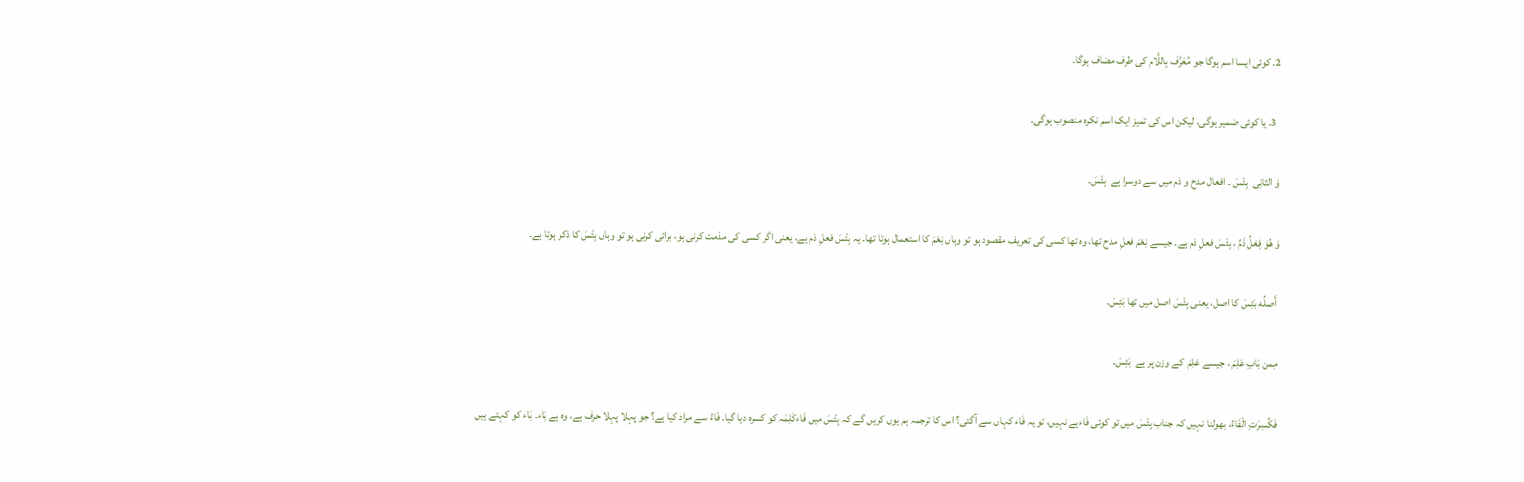2. کوئی ایسا اسم ہوگا جو مُعَرَّف بِاللَّام کی طرف مضاف ہوگا۔

  3. یا کوئی ضمیر ہوگی، لیکن اس کی تمیز ایک اسم نکرہ منصوب ہوگی۔

وَ الثانِی  بِئْسَ ۔ افعال مدح و ذم میں سے دوسرا ہے  بِئْسَ۔

وَ هُوَ فِعْلُ ذَمِّ ، بِئْسَ فعلِ ذم ہے۔ جیسے نِعْمَ فعلِ مدح تھا، وہ تھا کسی کی تعریف مقصود ہو تو وہاں نِعْمَ کا استعمال ہوتا تھا۔ یہ بِئْسَ فعلِ ذم ہے، یعنی اگر کسی کی مذمت کرنی ہو، برائی کرنی ہو تو وہاں بِئْسَ کا ذکر ہوتا ہے۔

 أَصلُه بَئِسَ کا اصل، یعنی بِئْسَ اصل میں تھا بَئِسَ۔

مِمن بَابِ عَلِمَ ، جیسے عَلِمَ  کے وزن پر ہے  بَئِسَ۔

فَکُسِرَتِ الْفَاءُ، بھولنا نہیں کہ جناب بِئْسَ میں تو کوئی فَاءہے نہیں، تو یہ فَاء کہاں سے آگئی؟ اس کا ترجمہ ہم یوں کریں گے کہ بِئْسَ میں فَاءکَلِمَہ کو کسرہ دیا گیا۔ فَاءُ سے مراد کیا ہے؟ جو پہلا پہلا حرف ہے، وہ ہے بَاء۔ بَاء کو کہتے ہیں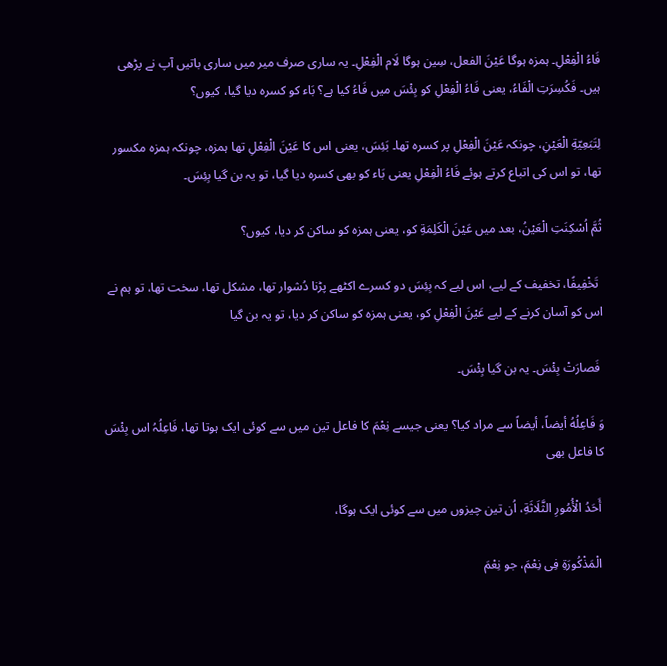فَاءُ الْفِعْلِ۔ ہمزہ ہوگا عَیْنَ الفعل، سِین ہوگا لَام الْفِعْلِ۔ یہ ساری صرف میر میں ساری باتیں آپ نے پڑھی ہیں۔ فَکُسِرَتِ الْفَاءُ، یعنی فَاءُ الْفِعْلِ کو بِئْسَ میں فَاءُ کیا ہے؟ بَاء کو کسرہ دیا گیا، کیوں؟

لِتَبَعِيّةِ الْعَیْنِ، چونکہ عَیْنَ الْفِعْلِ پر کسرہ تھا۔ بَئِسَ، یعنی اس کا عَیْنَ الْفِعْلِ تھا ہمزہ، چونکہ ہمزہ مکسور تھا، تو اس کی اتباع کرتے ہوئے فَاءُ الْفِعْلِ یعنی بَاء کو بھی کسرہ دیا گیا، تو یہ بن گیا بِئِسَ۔

ثُمَّ اُسْکِنَتِ الْعَیْنُ، بعد میں عَیْنَ الْکَلِمَةِ کو، یعنی ہمزہ کو ساکن کر دیا، کیوں؟

 تَخْفِیفًا، تخفیف کے لیے، اس لیے کہ بِئِسَ دو کسرے اکٹھے پڑنا دُشوار تھا، مشکل تھا، سخت تھا، تو ہم نے اس کو آسان کرنے کے لیے عَیْنَ الْفِعْلِ کو، یعنی ہمزہ کو ساکن کر دیا، تو یہ بن گیا

 فَصارَتْ بِئْسَ۔ یہ بن گیا بِئْسَ۔

وَ فَاعِلُهُ أيضاً، أيضاً سے مراد کیا؟ یعنی جیسے نِعْمَ کا فاعل تین میں سے کوئی ایک ہوتا تھا، فَاعِلُہُ اس بِئْسَ کا فاعل بھی

 أَحَدُ الْأُمُورِ الثَّلَاثَةِ، اُن تین چیزوں میں سے کوئی ایک ہوگا،

 الْمَذْكُورَةِ فِی نِعْمَ، جو نِعْمَ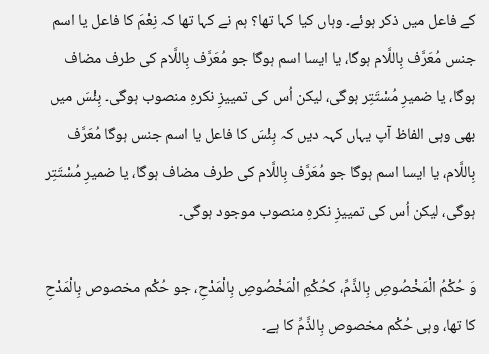کے فاعل میں ذکر ہوئے۔ وہاں کیا کہا تھا؟ ہم نے کہا تھا کہ نِعْمَ کا فاعل یا اسم جنس مُعَرَّف بِاللَّام ہوگا، یا ایسا اسم ہوگا جو مُعَرَّف بِاللَّام کی طرف مضاف ہوگا، یا ضمیرِ مُسْتَتِر ہوگی، لیکن اُس کی تمییزِ نکرہِ منصوب ہوگی۔ بِئْسَ میں بھی وہی الفاظ آپ یہاں کہہ دیں کہ بِئْسَ کا فاعل یا اسم جنس ہوگا مُعَرَّف بِاللَّام، یا ایسا اسم ہوگا جو مُعَرَّف بِاللَّام کی طرف مضاف ہوگا، یا ضمیرِ مُسْتَتِر ہوگی، لیکن اُس کی تمییزِ نکرہِ منصوب موجود ہوگی۔

وَ حُکْمُ الْمَخْصُوصِ بِالذَّمِّ، کحُکْمِ الْمَخْصُوصِ بِالْمَدْحِ، جو حُکْم مخصوص بِالْمَدْحِ کا تھا، وہی حُکْم مخصوص بِالذَّمِّ کا ہے۔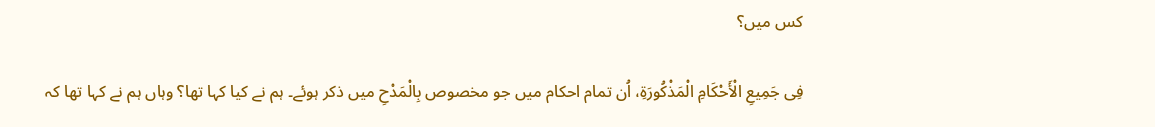کس میں؟

فِی جَمِیعِ الْأَحْکَامِ الْمَذْكُورَةِ، اُن تمام احکام میں جو مخصوص بِالْمَدْحِ میں ذکر ہوئے۔ ہم نے کیا کہا تھا؟ وہاں ہم نے کہا تھا کہ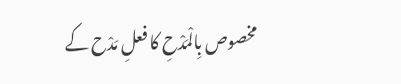مخصوص بِالْمَدْحِ کا فعلِ مَدْح کے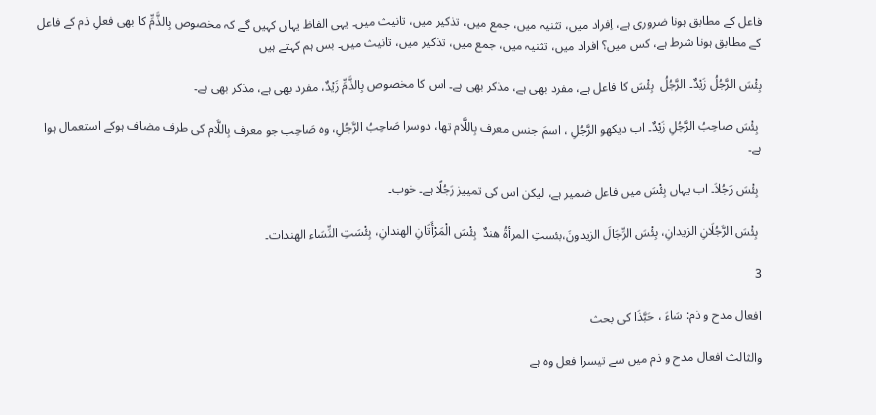فاعل کے مطابق ہونا ضروری ہے، اِفراد میں، تثنیہ میں، جمع میں، تذکیر میں، تانیث میں۔ یہی الفاظ یہاں کہیں گے کہ مخصوص بِالذَّمِّ کا بھی فعلِ ذم کے فاعل کے مطابق ہونا شرط ہے، کس میں؟ افراد میں، تثنیہ میں، جمع میں، تذکیر میں، تانیث میں۔ بس ہم کہتے ہیں

بِئْسَ الرَّجُلُ زَیْدٌ۔ الرَّجُلُ  بِئْسَ کا فاعل ہے، مفرد بھی ہے، مذکر بھی ہے۔ اس کا مخصوص بِالذَّمِّ زَیْدٌ، مفرد بھی ہے، مذکر بھی ہے۔

 بِئْسَ صاحِبُ الرَّجُلِ زَیْدٌ۔ اب دیکھو الرَّجُلِ ، اسمَ جنس معرف بِاللَّام تھا، دوسرا صَاحِبُ الرَّجُلِ، وہ صَاحِب جو معرف بِاللَّام کی طرف مضاف ہوکے استعمال ہوا ہے۔

 بِئْسَ رَجُلاَ۔ اب یہاں بِئْسَ میں فاعل ضمیر ہے، لیکن اس کی تمییز رَجُلًا ہے۔ خوب۔

 بِئْسَ الرَّجُلَانِ الزيدانِ، بِئْسَ الرِّجَالَ الزيدونَ،بئستِ المرأةُ هندٌ  بِئْسَ الْمَرْأَتَانِ الهندانِ، بِئْسَتِ النِّسَاء الهندات۔

3

افعال مدح و ذم: سَاءَ ، حَبَّذَا کی بحث

والثالث افعال مدح و ذم میں سے تیسرا فعل وہ ہے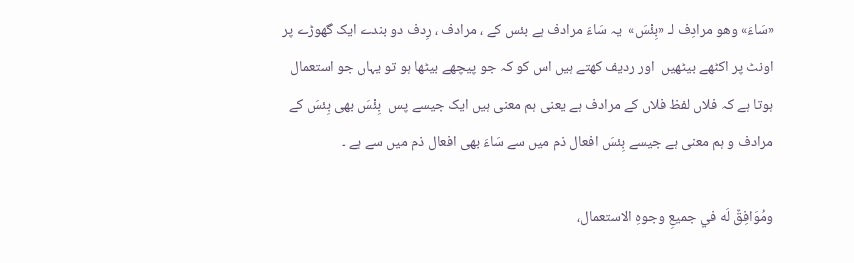«سَاءَ» وهو مرادِف لـ «بِئْسَ»  یہ سَاءَ مرادف ہے بئس کے ، مرادف ، رِدف دو بندے ایک گھوڑے پر اونٹ پر اکٹھے بیٹھیں  اور ردیف کھتے ہیں اس کو کہ جو پیچھے بیٹھا ہو تو یہاں جو استعمال ہوتا ہے کہ فلاں لفظ فلاں کے مرادف ہے یعنی ہم معنی ہیں ایک جیسے پس  بِئْسَ بھی بِئسَ کے مرادف و ہم معنی ہے جیسے بِئسَ افعال ذم میں سے سَاءَ بھی افعال ذم میں سے ہے ۔

ومُوَافِقٌ لَه في جميعِ وجوهِ الاستعمال،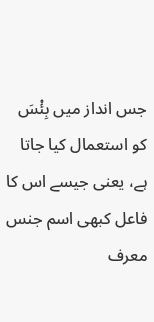جس انداز میں بِئْسَ کو استعمال کیا جاتا ہے، یعنی جیسے اس کا فاعل کبھی اسم جنس معرف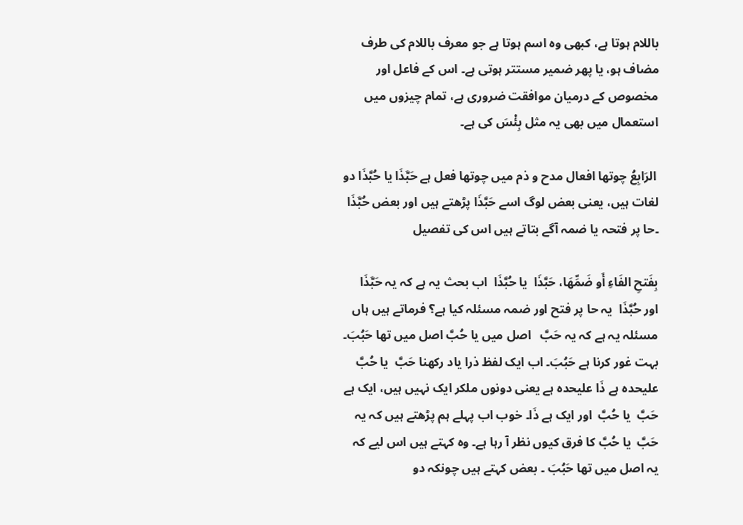باللام ہوتا ہے، کبھی وہ اسم ہوتا ہے جو معرف باللام کی طرف مضاف ہو، یا پھر ضمیر مستتر ہوتی ہے۔ اس کے فاعل اور مخصوص کے درمیان موافقت ضروری ہے، تمام چیزوں میں استعمال میں بھی یہ مثل بِئْسَ کی ہے۔

 الرَابِعُ چوتھا افعال مدح و ذم میں چوتھا فعل ہے حَبَّذَا یا حُبَّذَا دو لغات ہیں، یعنی بعض لوگ اسے حَبَّذَا پڑھتے ہیں اور بعض حُبَّذَا ۔حا پر فتحہ یا ضمہ آگے بتاتے ہیں اس کی تفصیل

بِفَتحِ الفَاءِ أَو ضَمِّهَا، حَبَّذَا  یا حُبَّذَا  اب بحث یہ ہے کہ یہ حَبَّذَا  اور حُبَّذَا  یہ حا پر فتح اور ضمہ مسئلہ کیا ہے؟ فرماتے ہیں ہاں مسئلہ یہ ہے کہ یہ حَبَّ   اصل میں یا حُبَّ اصل میں تھا حَبُبَ۔ بہت غور کرنا ہے حَبُبَ۔ اب ایک لفظ ذرا یاد رکھنا حَبَّ  یا حُبَّ  علیحدہ ہے ذَا علیحدہ ہے یعنی دونوں ملکر ایک نہیں ہیں، ایک ہے حَبَّ  یا حُبَّ  اور ایک ہے ذَا۔ خوب اب پہلے ہم پڑھتے ہیں کہ یہ حَبَّ  یا حُبَّ کا فرق کیوں نظر آ رہا ہے۔ وہ کہتے ہیں اس لیے کہ یہ اصل میں تھا حَبُبَ ۔ بعض کہتے ہیں چونکہ دو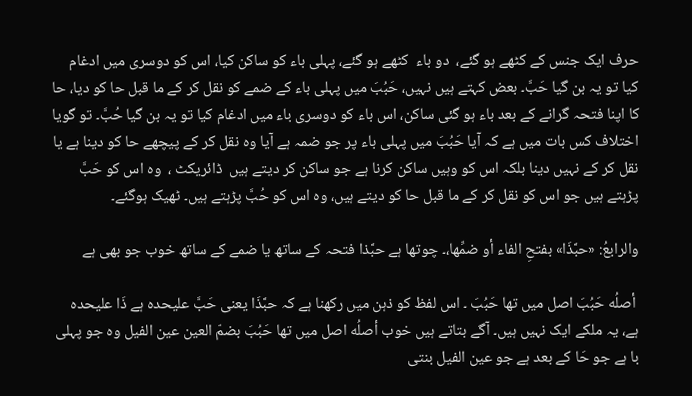حرف ایک جنس کے کٹھے ہو گئے،  دو باء  کٹھے ہو گئے، پہلی باء کو ساکن کیا، اس کو دوسری میں ادغام کیا تو یہ بن گیا حَبَّ۔ بعض کہتے ہیں نہیں، حَبُبَ میں پہلی باء کے ضمے کو نقل کر کے ما قبل حا کو دیا، حا کا اپنا فتحہ گرانے کے بعد باء ہو گئی ساکن، اس باء کو دوسری باء میں ادغام کیا تو یہ بن گیا حُبَّ۔ تو گویا اختلاف کس بات میں ہے کہ آیا حَبُبَ میں پہلی باء پر جو ضمہ ہے آیا وہ نقل کر کے پیچھے حا کو دینا ہے یا نقل کر کے نہیں دینا بلکہ اس کو وہیں ساکن کرنا ہے جو ساکن کر دیتے ہیں  ڈائریکٹ ،  وہ اس کو حَبَّ پڑہتے ہیں جو اس کو نقل کر کے ما قبل حا کو دیتے ہیں، وہ اس کو حُبَّ پڑہتے ہیں۔ ٹھیک ہوگئے۔

والرابعُ: «حبَّذَا» بفتحِ الفاء أو ضمِّها،۔ چوتھا ہے حبَّذا فتحہ کے ساتھ یا ضمے کے ساتھ خوب جو بھی ہے

 أصلُه حَبُبَ اصل میں تھا حَبُبَ ۔ اس لفظ کو ذہن میں رکھنا ہے کہ حبَّذَا یعنی حَبَّ علیحدہ ہے ذَا علیحدہ ہے، یہ ملکے ایک نہیں ہیں۔ آگے بتاتے ہیں خوب أصلُه اصل میں تھا حَبُبَ بضمّ العين عین الفیل وہ جو پہلی با ہے جو حَا کے بعد ہے جو عین الفیل بنتی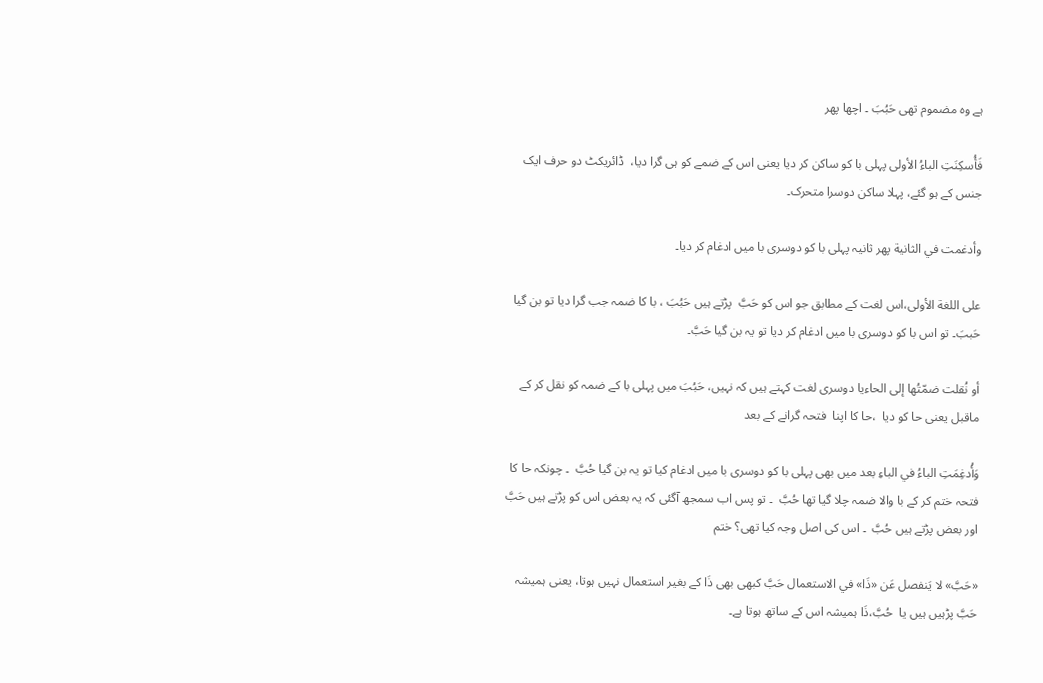ہے وہ مضموم تھی حَبُبَ ۔ اچھا پھر

فَأُسكِنَتِ الباءُ الأولى پہلی با کو ساکن کر دیا یعنی اس کے ضمے کو ہی گرا دیا،  ڈائریکٹ دو حرف ایک جنس کے ہو گئے، پہلا ساکن دوسرا متحرک۔

وأدغمت في الثانية پھر ثانیہ پہلی با کو دوسری با میں ادغام کر دیا۔

على اللغة الأولى،اس لغت کے مطابق جو اس کو حَبَّ  پڑتے ہیں حَبُبَ ، با کا ضمہ جب گرا دیا تو بن گیا حَببَ۔ تو اس با کو دوسری با میں ادغام کر دیا تو یہ بن گیا حَبَّ۔

أو نُقلت ضمّتُها إلى الحاءیا دوسری لغت کہتے ہیں کہ نہیں، حَبُبَ میں پہلی با کے ضمہ کو نقل کر کے ماقبل یعنی حا کو دیا  ،حا کا اپنا  فتحہ گرانے کے بعد

وَأُدغِمَتِ الباءُ في الباءِ بعد میں بھی پہلی با کو دوسری با میں ادغام کیا تو یہ بن گیا حُبَّ  ۔ چونکہ حا کا فتحہ ختم کر کے با والا ضمہ چلا گیا تھا حُبَّ  ۔ تو پس اب سمجھ آگئی کہ یہ بعض اس کو پڑتے ہیں حَبَّ اور بعض پڑتے ہیں حُبَّ  ۔ اس کی اصل وجہ کیا تھی؟ ختم

«حَبَّ» لا يَنفصل عَن «ذَا» في الاستعمال حَبَّ کبھی بھی ذَا کے بغیر استعمال نہیں ہوتا، یعنی ہمیشہ حَبَّ پڑہیں ہیں یا  حُبَّ،ذَا ہمیشہ اس کے ساتھ ہوتا ہے۔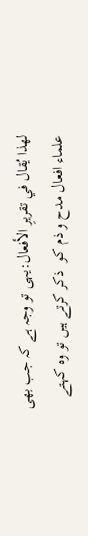لهذا يُقال في تقريرِ الأفعال:یہی تو وجہ ہے کہ جب بھی علماء افعال مدح و ذم کو  ذکر کرتے ہیں تو وہ کہتے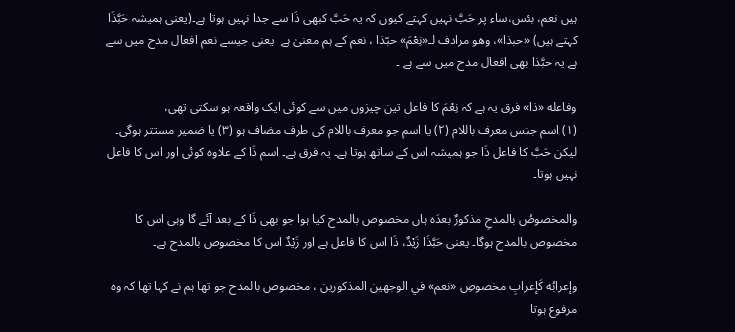ہیں نعم، بئس،ساء پر حَبَّ نہیں کہتے کیوں کہ یہ حَبَّ کبھی ذَا سے جدا نہیں ہوتا ہے۔(یعنی ہمیشہ حَبَّذَا کہتے ہیں) «حبذا»، وهو مرادف لـ«نِعْمَ» حبّذا ، نعم کے ہم معنیٰ ہے  یعنی جیسے نعم افعال مدح میں سے ہے یہ حبَّذا بھی افعال مدح میں سے ہے ۔

وفاعله «ذا» فرق یہ ہے کہ نِعْمَ کا فاعل تین چیزوں میں سے کوئی ایک واقعہ ہو سکتی تھی،
(۱) اسم جنس معرف باللام (۲) یا اسم جو معرف باللام کی طرف مضاف ہو (۳) یا ضمیر مستتر ہوگی۔ لیکن حَبَّ کا فاعل ذَا جو ہمیشہ اس کے ساتھ ہوتا ہے۔ یہ فرق ہے۔ اسم ذَا کے علاوہ کوئی اور اس کا فاعل نہیں ہوتا۔

والمخصوصُ بالمدحِ مذكورٌ بعدَه ہاں مخصوص بالمدح کیا ہوا جو بھی ذَا کے بعد آئے گا وہی اس کا  مخصوص بالمدح ہوگا۔ یعنی حَبَّذَا زَیْدٌ، ذَا اس کا فاعل ہے اور زَیْدٌ اس کا مخصوص بالمدح ہے۔

وإعرابُه كَإعرابِ مخصوصِ «نعم» في الوجهين المذكورين ، مخصوص بالمدح جو تھا ہم نے کہا تھا کہ وہ مرفوع ہوتا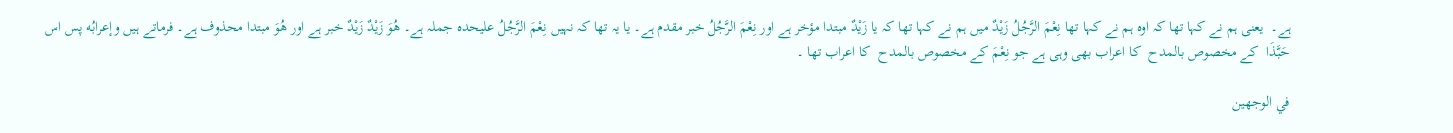ہے۔  یعنی ہم نے کہا تھا کہ اوہ ہم نے کہا تھا نِعْمَ الرَّجُلُ زَیْدٌ میں ہم نے کہا تھا کہ یا زَیْدٌ مبتدا مؤخر ہے اور نِعْمَ الرَّجُلُ خبر مقدم ہے۔ یا یہ تھا کہ نہیں نِعْمَ الرَّجُلُ علیحدہ جملہ ہے۔ ھُوَ زَیْدٌ زَیْدٌ خبر ہے اور ھُوَ مبتدا محذوف ہے۔ فرماتے ہیں وإعرابُه پس اس حَبَّذَا  کے مخصوص بالمدح  کا اعراب بھی وہی ہے جو نِعْمَ کے مخصوص بالمدح  کا اعراب تھا ۔

في الوجهين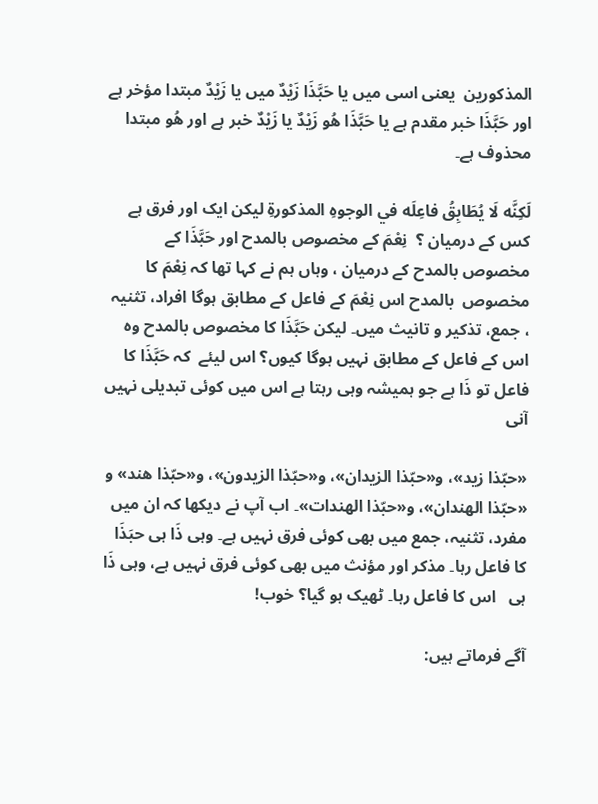المذكورين  یعنی اسی میں یا حَبَّذَا زَیْدٌ میں یا زَیْدٌ مبتدا مؤخر ہے اور حَبَّذَا خبر مقدم ہے یا حَبَّذَا ھُو زَیْدٌ یا زَیْدٌ خبر ہے اور ھُو مبتدا محذوف ہے۔

لَكِنَّه لَا يُطَابِقُ فاعِلَه في الوجوهِ المذكورةِ لیکن ایک اور فرق ہے کس کے درمیان ؟  نِعْمَ کے مخصوص بالمدح اور حَبَّذَا کے مخصوص بالمدح کے درمیان ، وہاں ہم نے کہا تھا کہ نِعْمَ کا مخصوص  بالمدح اس نِعْمَ کے فاعل کے مطابق ہوگا افراد، تثنیہ ، جمع، تذکیر و تانیث میں۔ لیکن حَبَّذَا کا مخصوص بالمدح وہ اس کے فاعل کے مطابق نہیں ہوگا کیوں؟ اس لیئے  کہ حَبَّذَا کا فاعل تو ذَا ہے جو ہمیشہ وہی رہتا ہے اس میں کوئی تبدیلی نہیں آنی

«حبّذا زيد»، و«حبّذا الزيدان»، و«حبّذا الزيدون»، و«حبّذا هند» و «حبّذا الهندان»، و«حبّذا الهندات»۔ اب آپ نے دیکھا کہ ان میں مفرد، تثنیہ، جمع میں بھی کوئی فرق نہیں ہے۔ وہی ذَا ہی حبَذَا کا فاعل رہا۔ مذکر اور مؤنث میں بھی کوئی فرق نہیں ہے، وہی ذَا ہی   اس کا فاعل رہا۔ ٹھیک ہو گیا؟ خوب!

آگے فرماتے ہیں: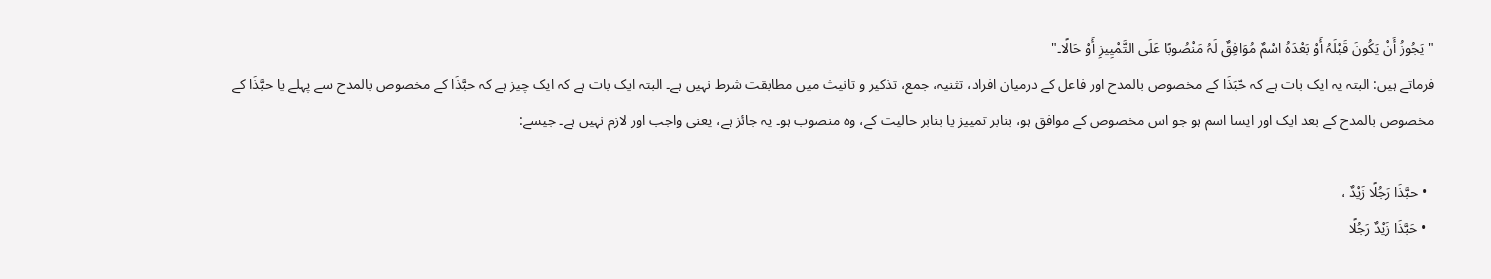"یَجُوزُ أَنْ یَکُونَ قَبْلَہُ أَوْ بَعْدَہُ اسْمٌ مُوَافِقٌ لَہُ مَنْصُوبًا عَلَی التَّمْیِیزِ أَوْ حَالًا۔"
فرماتے ہیں: البتہ یہ ایک بات ہے کہ حّبَذَا کے مخصوص بالمدح اور فاعل کے درمیان افراد، تثنیہ، جمع، تذکیر و تانیث میں مطابقت شرط نہیں ہے۔ البتہ ایک بات ہے کہ ایک چیز ہے کہ حبَّذَا کے مخصوص بالمدح سے پہلے یا حبَّذَا کے مخصوص بالمدح کے بعد ایک اور ایسا اسم ہو جو اس مخصوص کے موافق ہو، بنابر تمییز یا بنابر حالیت کے، وہ منصوب ہو۔ یہ جائز ہے، یعنی واجب اور لازم نہیں ہے۔ جیسے:

  • حبَّذَا رَجُلًا زَیْدٌ ،
  • حَبَّذَا زَیْدٌ رَجُلًا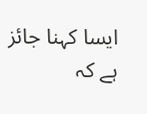ایسا کہنا جائز ہے کہ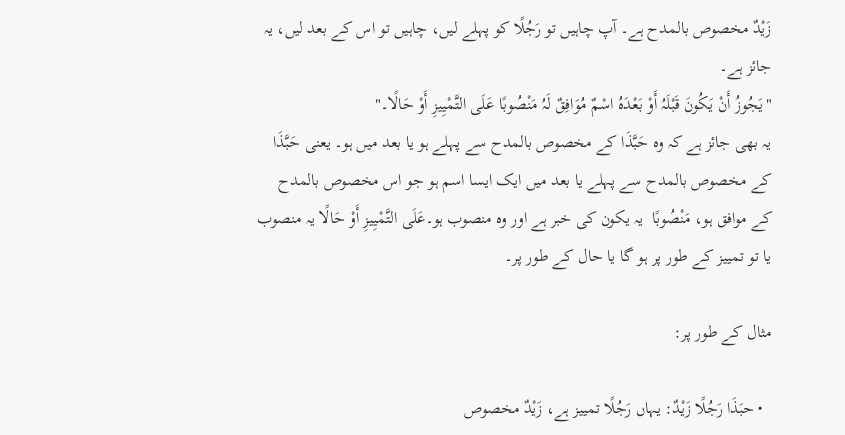زَیْدٌ مخصوص بالمدح ہے۔ آپ چاہیں تو رَجُلًا کو پہلے لیں، چاہیں تو اس کے بعد لیں، یہ جائز ہے۔
"یَجُوزُ أَنْ یَکُونَ قَبْلَہُ أَوْ بَعْدَہُ اسْمٌ مُوَافِقٌ لَہُ مَنْصُوبًا عَلَی التَّمْیِیزِ أَوْ حَالًا۔"
یہ بھی جائز ہے کہ وہ حَبَّذَا کے مخصوص بالمدح سے پہلے ہو یا بعد میں ہو۔ یعنی حَبَّذَا کے مخصوص بالمدح سے پہلے یا بعد میں ایک ایسا اسم ہو جو اس مخصوص بالمدح کے موافق ہو، مَنْصُوبًا  یہ یکون کی خبر ہے اور وہ منصوب ہو۔عَلَی التَّمْیِیزِ أَوْ حَالًا یہ منصوب یا تو تمییز کے طور پر ہو گا یا حال کے طور پر۔

مثال کے طور پر:

  • حبَذَا رَجُلًا زَیْدٌ: یہاں رَجُلًا تمییز ہے، زَیْدٌ مخصوص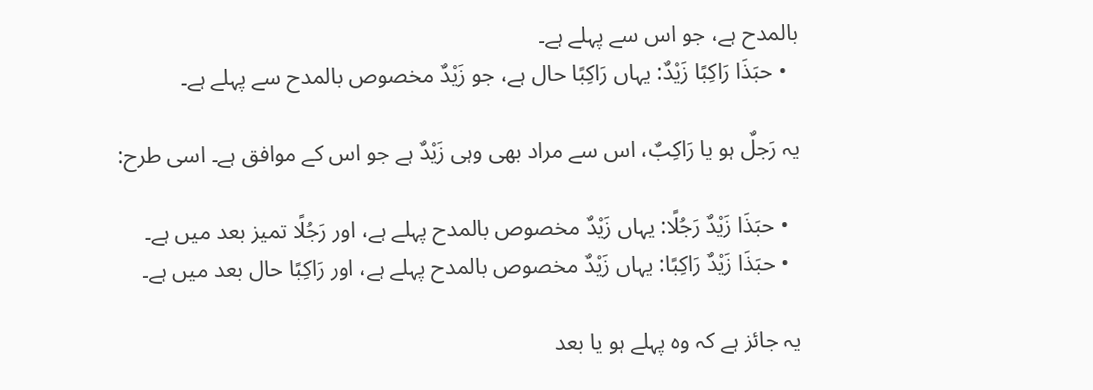بالمدح ہے، جو اس سے پہلے ہے۔
  • حبَذَا رَاکِبًا زَیْدٌ: یہاں رَاکِبًا حال ہے، جو زَیْدٌ مخصوص بالمدح سے پہلے ہے۔

یہ رَجلٌ ہو یا رَاکِبٌ، اس سے مراد بھی وہی زَیْدٌ ہے جو اس کے موافق ہے۔ اسی طرح:

  • حبَذَا زَیْدٌ رَجُلًا: یہاں زَیْدٌ مخصوص بالمدح پہلے ہے، اور رَجُلًا تمیز بعد میں ہے۔
  • حبَذَا زَیْدٌ رَاکِبًا: یہاں زَیْدٌ مخصوص بالمدح پہلے ہے، اور رَاکِبًا حال بعد میں ہے۔

یہ جائز ہے کہ وہ پہلے ہو یا بعد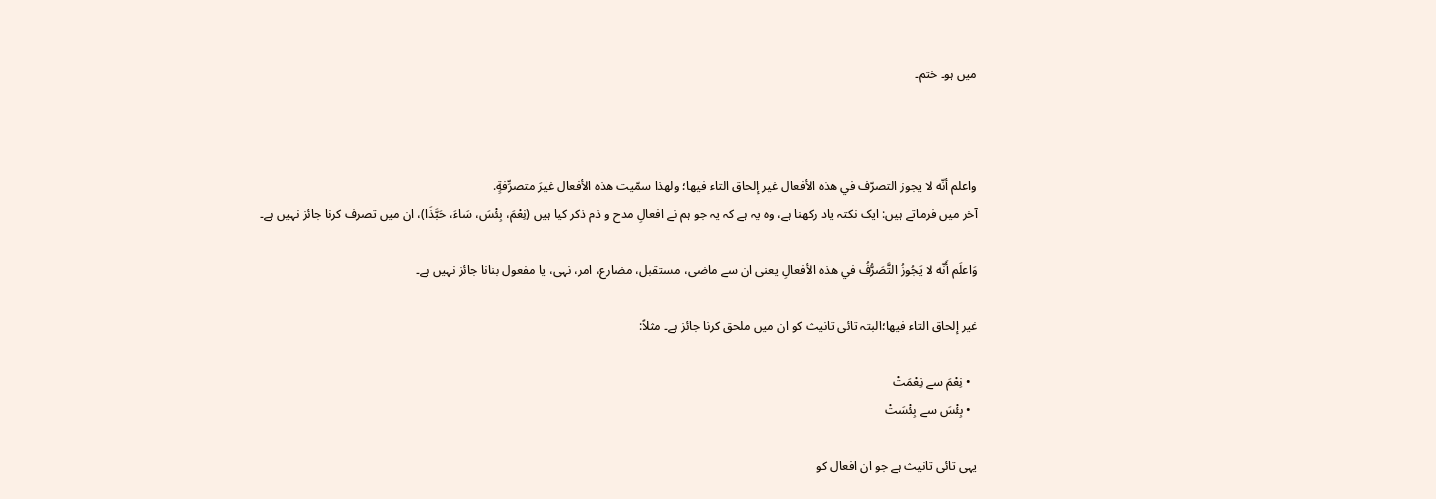میں ہو۔ ختم۔



واعلم أنّه لا يجوز التصرّف في هذه الأفعال غير إلحاق التاء فيها؛ ولهذا سمّيت هذه الأفعال غيرَ متصرِّفةٍ.
آخر میں فرماتے ہیں: ایک نکتہ یاد رکھنا ہے، وہ یہ ہے کہ یہ جو ہم نے افعالِ مدح و ذم ذکر کیا ہیں (نِعْمَ، بِئْسَ، سَاءَ، حَبَّذَا)، ان میں تصرف کرنا جائز نہیں ہے۔

وَاعلَم أَنّه لا يَجُوزُ التَّصَرُّفُ في هذه الأفعالِ یعنی ان سے ماضی، مستقبل، مضارع، امر، نہی، یا مفعول بنانا جائز نہیں ہے۔

غير إلحاق التاء فيها؛البتہ تائی تانیث کو ان میں ملحق کرنا جائز ہے۔ مثلاً:

  • نِعْمَ سے نِعْمَتْ
  • بِئْسَ سے بِئْسَتْ

یہی تائی تانیث ہے جو ان افعال کو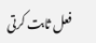فعل ثابت کرتی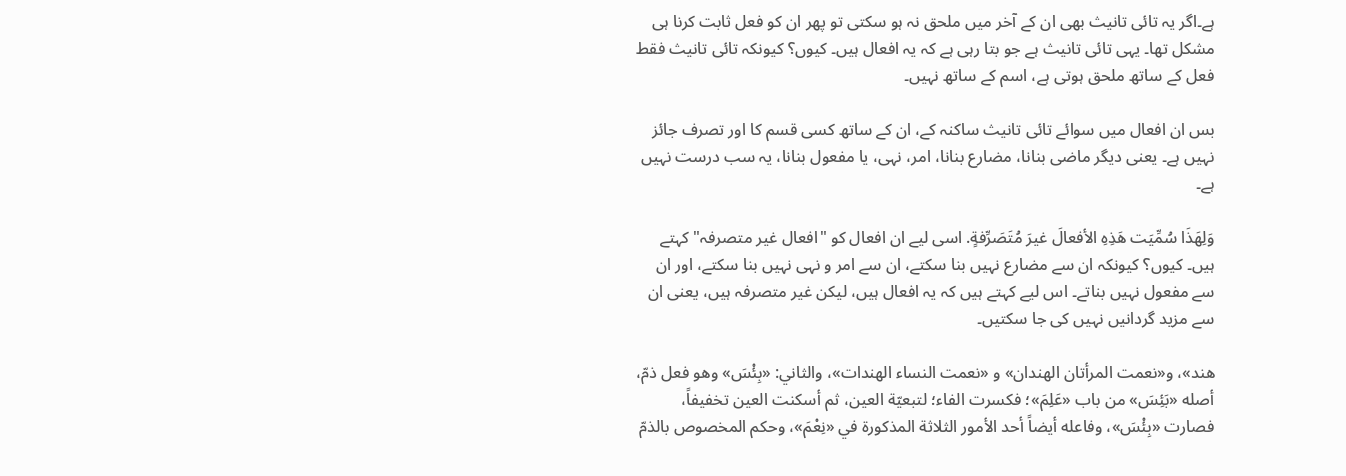ہے۔اگر یہ تائی تانیث بھی ان کے آخر میں ملحق نہ ہو سکتی تو پھر ان کو فعل ثابت کرنا ہی مشکل تھا۔ یہی تائی تانیث ہے جو بتا رہی ہے کہ یہ افعال ہیں۔ کیوں؟ کیونکہ تائی تانیث فقط فعل کے ساتھ ملحق ہوتی ہے، اسم کے ساتھ نہیں۔

بس ان افعال میں سوائے تائی تانیث ساکنہ کے، ان کے ساتھ کسی قسم کا اور تصرف جائز نہیں ہے۔ یعنی دیگر ماضی بنانا، مضارع بنانا، امر، نہی، یا مفعول بنانا، یہ سب درست نہیں ہے۔

وَلِهَذَا سُمِّيَت هَذِهِ الأفعالَ غيرَ مُتَصَرِّفةٍ. اسی لیے ان افعال کو "افعال غیر متصرفہ" کہتے ہیں۔ کیوں؟ کیونکہ ان سے مضارع نہیں بنا سکتے، ان سے امر و نہی نہیں بنا سکتے، اور ان سے مفعول نہیں بناتے۔ اس لیے کہتے ہیں کہ یہ افعال ہیں، لیکن غیر متصرفہ ہیں، یعنی ان سے مزید گردانیں نہیں کی جا سکتیں۔

هند»، و«نعمت المرأتان الهندان» و «نعمت النساء الهندات»، والثاني: «بِئْسَ» وهو فعل ذمّ، أصله «بَئِسَ» من باب «عَلِمَ»؛ فكسرت الفاء؛ لتبعيّة العين، ثم أسكنت العين تخفيفاً، فصارت «بِئْسَ»، وفاعله أيضاً أحد الأمور الثلاثة المذكورة في «نِعْمَ»، وحكم المخصوص بالذمّ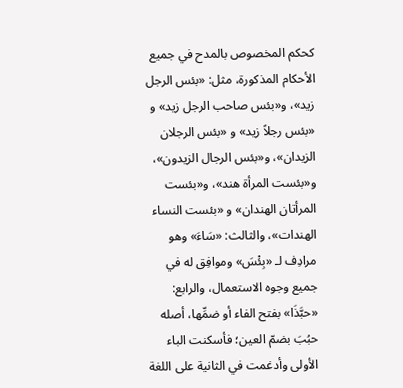كحكم المخصوص بالمدح في جميع الأحكام المذكورة، مثل: «بئس الرجل زيد»، و«بئس صاحب الرجل زيد» و «بئس رجلاً زيد» و «بئس الرجلان الزيدان»، و«بئس الرجال الزيدون»، و«بئست المرأة هند»، و«بئست المرأتان الهندان» و «بئست النساء الهندات»، والثالث: «سَاءَ» وهو مرادِف لـ «بِئْسَ» وموافِق له في جميع وجوه الاستعمال، والرابع: «حبَّذَا» بفتح الفاء أو ضمِّها، أصله حبُبَ بضمّ العين؛ فأسكنت الباء الأولى وأدغمت في الثانية على اللغة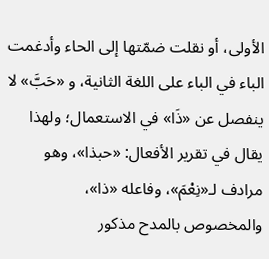الأولى، أو نقلت ضمّتها إلى الحاء وأدغمت الباء في الباء على اللغة الثانية، و «حَبَّ» لا ينفصل عن «ذَا» في الاستعمال؛ ولهذا يقال في تقرير الأفعال: «حبذا»، وهو مرادف لـ«نِعْمَ»، وفاعله «ذا»، والمخصوص بالمدح مذكور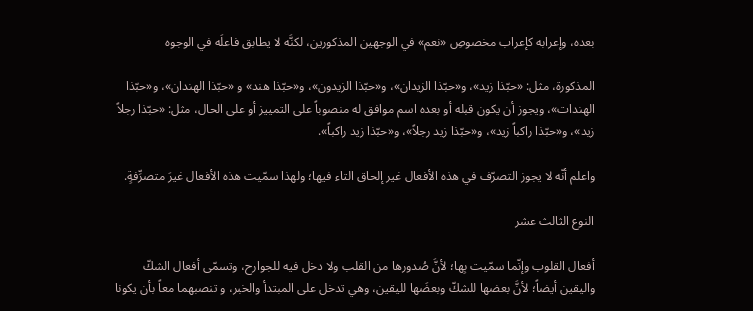بعده، وإعرابه كإعراب مخصوصِ «نعم» في الوجهين المذكورين، لكنَّه لا يطابق فاعلَه في الوجوه

المذكورة، مثل: «حبّذا زيد»، و«حبّذا الزيدان»، و«حبّذا الزيدون»، و«حبّذا هند» و «حبّذا الهندان»، و«حبّذا الهندات»، ويجوز أن يكون قبله أو بعده اسم موافق له منصوباً على التمييز أو على الحال، مثل: «حبّذا رجلاً زيد»، و«حبّذا راكباً زيد»، و«حبّذا زيد رجلاً»، و«حبّذا زيد راكباً».

واعلم أنّه لا يجوز التصرّف في هذه الأفعال غير إلحاق التاء فيها؛ ولهذا سمّيت هذه الأفعال غيرَ متصرِّفةٍ.

النوع الثالث عشر

أفعال القلوب وإنّما سمّيت بِها؛ لأنَّ صُدورها من القلب ولا دخل فيه للجوارح، وتسمّى أفعال الشكّ واليقين أيضاً؛ لأنَّ بعضها للشكّ وبعضَها لليقين، وهي تدخل على المبتدأ والخبر، و تنصبهما معاً بأن يكونا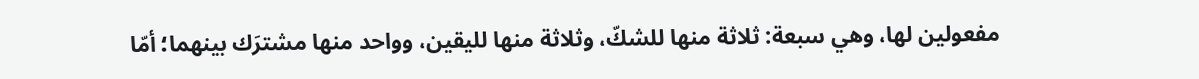مفعولين لها، وهي سبعة: ثلاثة منها للشكّ، وثلاثة منها لليقين، وواحد منها مشترَك بينهما؛ أمّا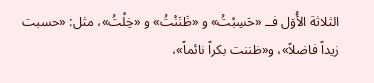الثلاثة الأُوَل فــ «حَسِبْتُ» و «ظَنَنْتُ» و «خِلْتُ»، مثل: «حسبت زيداً فاضلاً»، و«ظننت بكراً نائماً»،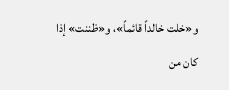و«خلت خالداً قائماً»، و«ظننت» إذا كان من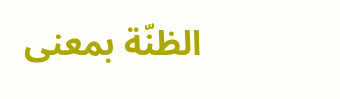الظنّة بمعنى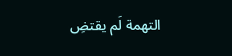التهمة لَم يقتضِ